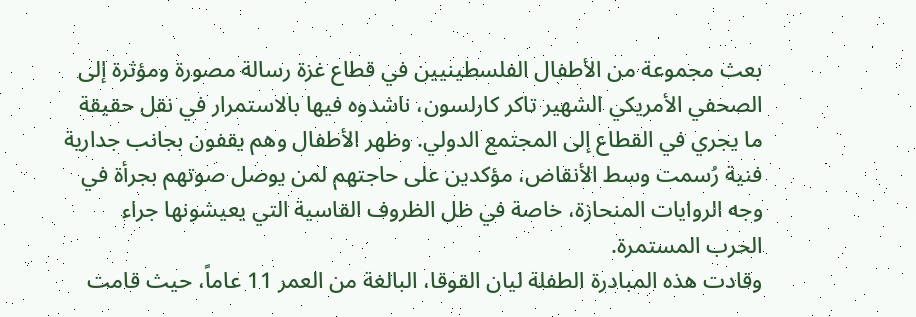بعث مجموعة من الأطفال الفلسطينيين في قطاع غزة رسالة مصورة ومؤثرة إلى الصحفي الأمريكي الشهير تاكر كارلسون، ناشدوه فيها بالاستمرار في نقل حقيقة ما يجري في القطاع إلى المجتمع الدولي. وظهر الأطفال وهم يقفون بجانب جدارية فنية رُسمت وسط الأنقاض، مؤكدين على حاجتهم لمن يوصل صوتهم بجرأة في وجه الروايات المنحازة، خاصة في ظل الظروف القاسية التي يعيشونها جراء الحرب المستمرة.
وقادت هذه المبادرة الطفلة ليان القوقا، البالغة من العمر 11 عاماً، حيث قامت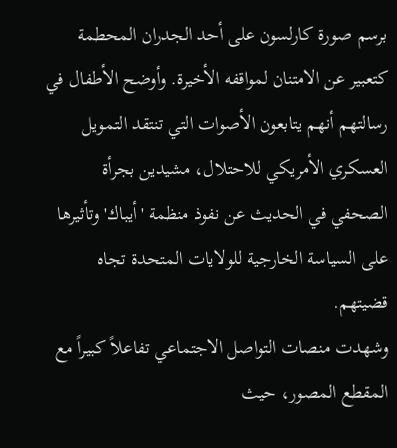برسم صورة كارلسون على أحد الجدران المحطمة كتعبير عن الامتنان لمواقفه الأخيرة. وأوضح الأطفال في رسالتهم أنهم يتابعون الأصوات التي تنتقد التمويل العسكري الأمريكي للاحتلال، مشيدين بجرأة الصحفي في الحديث عن نفوذ منظمة 'أيباك' وتأثيرها على السياسة الخارجية للولايات المتحدة تجاه قضيتهم.
وشهدت منصات التواصل الاجتماعي تفاعلاً كبيراً مع المقطع المصور، حيث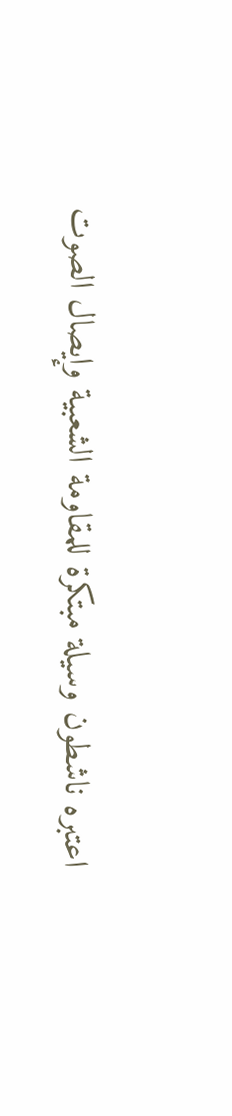اعتبره ناشطون وسيلة مبتكرة للمقاومة الشعبية وإيصال الصوت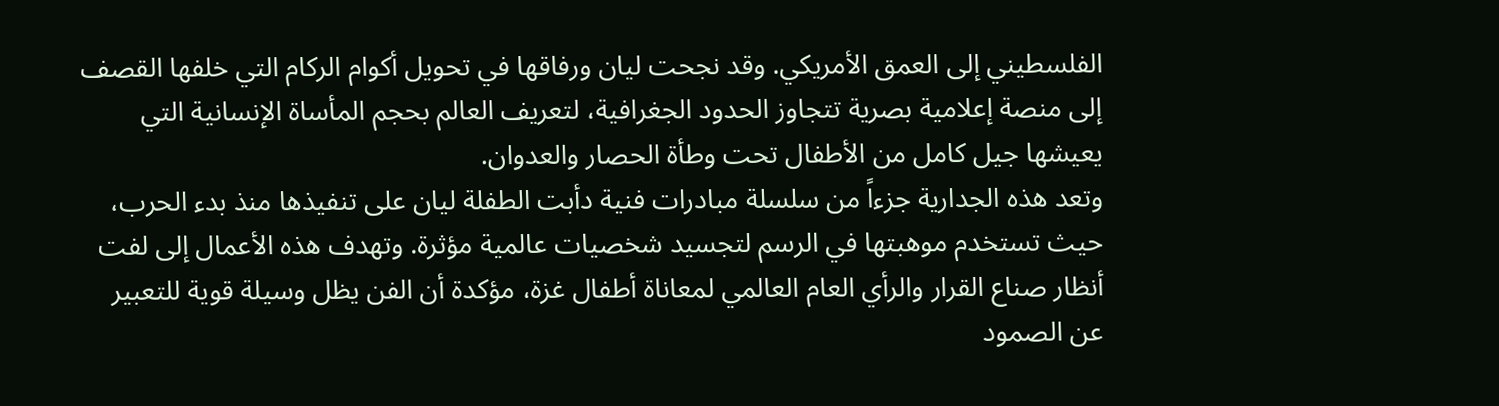الفلسطيني إلى العمق الأمريكي. وقد نجحت ليان ورفاقها في تحويل أكوام الركام التي خلفها القصف إلى منصة إعلامية بصرية تتجاوز الحدود الجغرافية، لتعريف العالم بحجم المأساة الإنسانية التي يعيشها جيل كامل من الأطفال تحت وطأة الحصار والعدوان.
وتعد هذه الجدارية جزءاً من سلسلة مبادرات فنية دأبت الطفلة ليان على تنفيذها منذ بدء الحرب، حيث تستخدم موهبتها في الرسم لتجسيد شخصيات عالمية مؤثرة. وتهدف هذه الأعمال إلى لفت أنظار صناع القرار والرأي العام العالمي لمعاناة أطفال غزة، مؤكدة أن الفن يظل وسيلة قوية للتعبير عن الصمود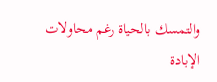والتمسك بالحياة رغم محاولات الإبادة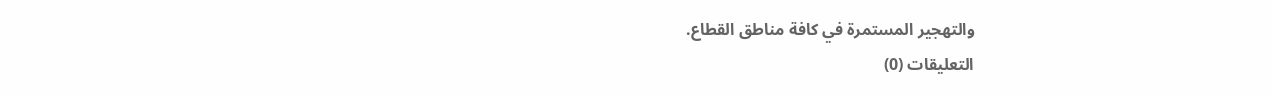والتهجير المستمرة في كافة مناطق القطاع.
التعليقات (0)